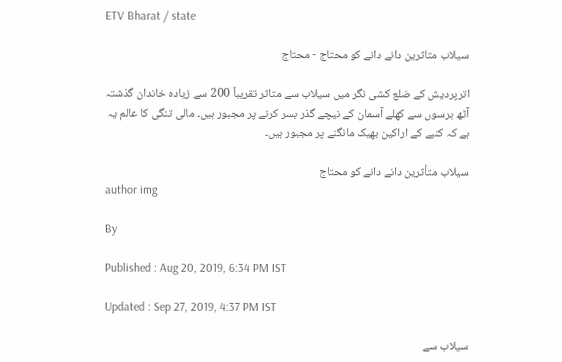ETV Bharat / state

سیلاب متاثرین دانے دانے کو محتاج - محتاج

اترپردیش کے ضلع کشی نگر میں سیلاب سے متاثر تقریباً 200 سے زیادہ خاندان گذشتہ آٹھ برسوں سے کھلے آسمان کے نیچے گذر بسر کرنے پر مجبور ہیں۔ مالی تنگی کا عالم یہ ہے کہ کنبے کے اراکین بھیک مانگنے پر مجبور ہیں۔

سیلاب متأثرین دانے دانے کو محتاج
author img

By

Published : Aug 20, 2019, 6:34 PM IST

Updated : Sep 27, 2019, 4:37 PM IST

سیلاب سے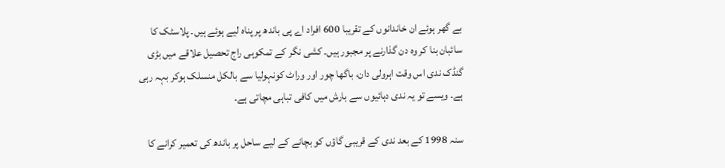بے گھر ہوئے ان خاندانوں کے تقریبا 600 افراد اے پی باندھ پر پناہ لیے ہوئے ہیں۔ پلاسٹک کا سائبان بنا کر وہ دن گذارنے پر مجبور ہیں۔ کشی نگر کے تمکوہی راج تحصیل علاقے میں بڑی گنڈک ندی اس وقت اہرولی دان، باگھا چور اور وراٹ کونہولیا سے بالکل منسلک ہوکر بہہ رہی ہے۔ ویسے تو یہ ندی دہائیوں سے بارش میں کافی تباہی مچاتی ہے۔

سنہ 1998 کے بعد ندی کے قریبی گاؤں کو بچانے کے لیے ساحل پر باندھ کی تعمیر کرانے کا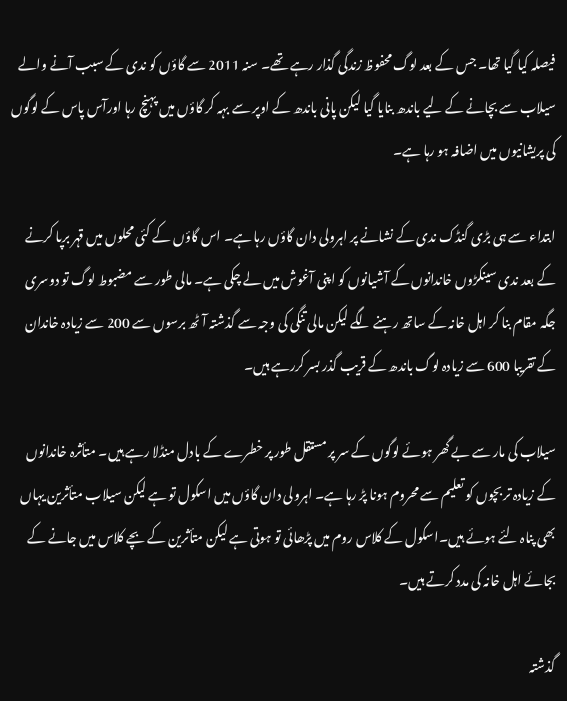فیصلہ کیا گیا تھا۔ جس کے بعد لوگ محفوظ زندگی گذار رہے تھے۔ سنہ 2011 سے گاؤں کو ندی کے سبب آنے والے سیلاب سے بچانے کے لیے باندھ بنایا گیا لیکن پانی باندھ کے اوپر سے بہہ کر گاؤں میں پہنچ رہا اورآس پاس کے لوگوں کی پریشانیوں میں اضافہ ہو رہا ہے۔

ابتداء سے ہی بڑی گنڈک ندی کے نشانے پر اہرولی دان گاؤں رہا ہے۔ اس گاؤں کے کئی محلوں میں قہر برپا کرنے کے بعد ندی سینکڑوں خاندانوں کے آشیانوں کو اپنی آغوش میں لے چکی ہے۔ مالی طور سے مضبوط لوگ تو دوسری جگہ مقام بنا کر اہل خانہ کے ساتھ رہنے لگے لیکن مالی تنگی کی وجہ سے گذشتہ آٹھ برسوں سے 200 سے زیادہ خاندان کے تقریبا 600 سے زیادہ لوگ باندھ کے قریب گذر بسر کررہے ہیں۔

سیلاب کی مار سے بے گھر ہوئے لوگوں کے سر پر مستقل طور پر خطرے کے بادل منڈلا رہے ہیں۔ متأثرہ خاندانوں کے زیادہ تر بچوں کو تعلیم سے محروم ہونا پڑ رہا ہے۔ اہرولی دان گاؤں میں اسکول تو ہے لیکن سیلاب متأثرین یہاں بھی پناہ لئے ہوئے ہیں۔اسکول کے کلاس روم میں پڑھائی تو ہوتی ہے لیکن متأثرین کے بچے کلاس میں جانے کے بجائے اہل خانہ کی مدد کرتے ہیں۔

گذشتہ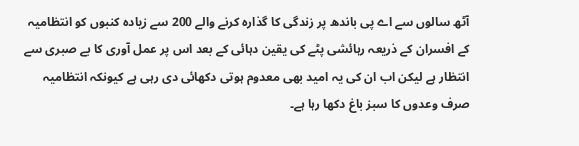آٹھ سالوں سے اے پی باندھ پر زندگی کا گذارہ کرنے والے 200 سے زیادہ کنبوں کو انتظامیہ کے افسران کے ذریعہ رہائشی پٹے کی یقین دہائی کے بعد اس پر عمل آوری کا بے صبری سے انتظار ہے لیکن اب ان کی یہ امید بھی معدوم ہوتی دکھائی دی رہی ہے کیونکہ انتظامیہ صرف وعدوں کا سبز باغ دکھا رہا ہے۔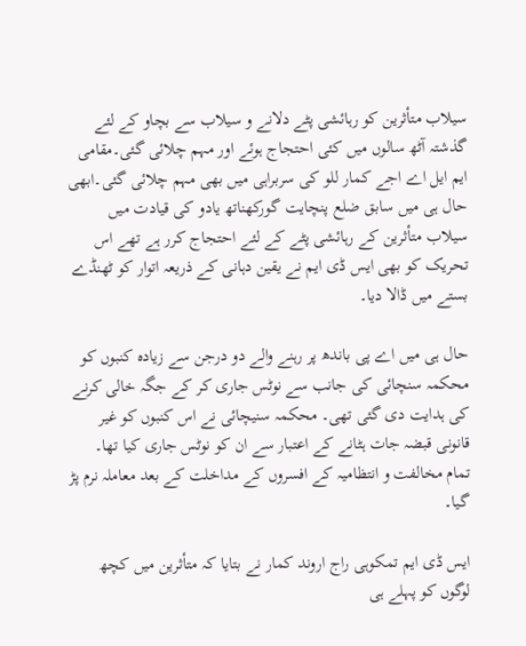سیلاب متأثرین کو رہائشی پٹے دلانے و سیلاب سے بچاو کے لئے گذشتہ آٹھ سالوں میں کئی احتجاج ہوئے اور مہم چلائی گئی۔مقامی ایم ایل اے اجے کمار للو کی سربراہی میں بھی مہم چلائی گئی۔ابھی حال ہی میں سابق ضلع پنچایت گورکھناتھ یادو کی قیادت میں سیلاب متأثرین کے رہائشی پٹے کے لئے احتجاج کرر ہے تھے اس تحریک کو بھی ایس ڈی ایم نے یقین دہانی کے ذریعہ اتوار کو ٹھنڈے بستے میں ڈالا دیا۔

حال ہی میں اے پی باندھ پر رہنے والے دو درجن سے زیادہ کنبوں کو محکمہ سنچائی کی جانب سے نوٹس جاری کر کے جگہ خالی کرنے کی ہدایت دی گئی تھی۔ محکمہ سنیچائی نے اس کنبوں کو غیر قانونی قبضہ جات ہٹانے کے اعتبار سے ان کو نوٹس جاری کیا تھا۔ تمام مخالفت و انتظامیہ کے افسروں کے مداخلت کے بعد معاملہ نرم پڑ گیا۔

ایس ڈی ایم تمکوہی راج اروند کمار نے بتایا کہ متأثرین میں کچھ لوگوں کو پہلے ہی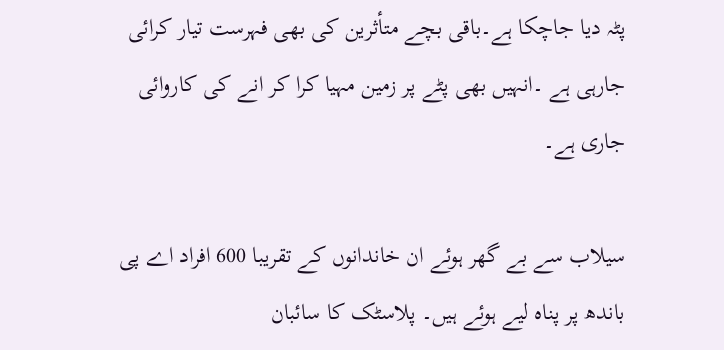پٹہ دیا جاچکا ہے۔باقی بچے متأثرین کی بھی فہرست تیار کرائی جارہی ہے ۔انہیں بھی پٹے پر زمین مہیا کرا کر انے کی کاروائی جاری ہے۔

سیلاب سے بے گھر ہوئے ان خاندانوں کے تقریبا 600 افراد اے پی باندھ پر پناہ لیے ہوئے ہیں۔ پلاسٹک کا سائبان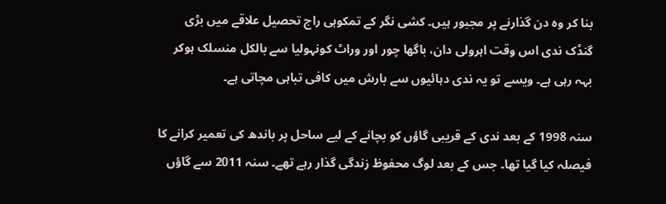بنا کر وہ دن گذارنے پر مجبور ہیں۔ کشی نگر کے تمکوہی راج تحصیل علاقے میں بڑی گنڈک ندی اس وقت اہرولی دان، باگھا چور اور وراٹ کونہولیا سے بالکل منسلک ہوکر بہہ رہی ہے۔ ویسے تو یہ ندی دہائیوں سے بارش میں کافی تباہی مچاتی ہے۔

سنہ 1998 کے بعد ندی کے قریبی گاؤں کو بچانے کے لیے ساحل پر باندھ کی تعمیر کرانے کا فیصلہ کیا گیا تھا۔ جس کے بعد لوگ محفوظ زندگی گذار رہے تھے۔ سنہ 2011 سے گاؤں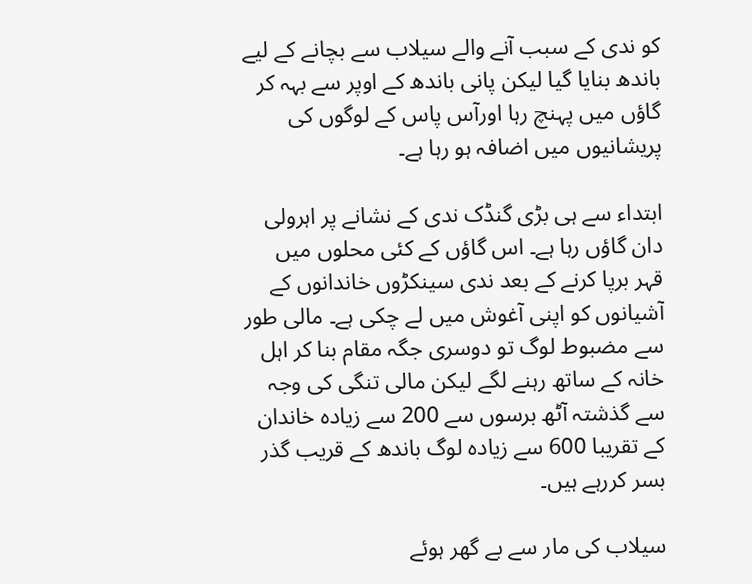کو ندی کے سبب آنے والے سیلاب سے بچانے کے لیے باندھ بنایا گیا لیکن پانی باندھ کے اوپر سے بہہ کر گاؤں میں پہنچ رہا اورآس پاس کے لوگوں کی پریشانیوں میں اضافہ ہو رہا ہے۔

ابتداء سے ہی بڑی گنڈک ندی کے نشانے پر اہرولی دان گاؤں رہا ہے۔ اس گاؤں کے کئی محلوں میں قہر برپا کرنے کے بعد ندی سینکڑوں خاندانوں کے آشیانوں کو اپنی آغوش میں لے چکی ہے۔ مالی طور سے مضبوط لوگ تو دوسری جگہ مقام بنا کر اہل خانہ کے ساتھ رہنے لگے لیکن مالی تنگی کی وجہ سے گذشتہ آٹھ برسوں سے 200 سے زیادہ خاندان کے تقریبا 600 سے زیادہ لوگ باندھ کے قریب گذر بسر کررہے ہیں۔

سیلاب کی مار سے بے گھر ہوئے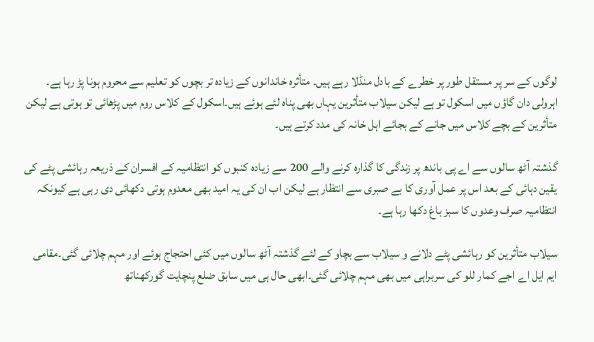لوگوں کے سر پر مستقل طور پر خطرے کے بادل منڈلا رہے ہیں۔ متأثرہ خاندانوں کے زیادہ تر بچوں کو تعلیم سے محروم ہونا پڑ رہا ہے۔ اہرولی دان گاؤں میں اسکول تو ہے لیکن سیلاب متأثرین یہاں بھی پناہ لئے ہوئے ہیں۔اسکول کے کلاس روم میں پڑھائی تو ہوتی ہے لیکن متأثرین کے بچے کلاس میں جانے کے بجائے اہل خانہ کی مدد کرتے ہیں۔

گذشتہ آٹھ سالوں سے اے پی باندھ پر زندگی کا گذارہ کرنے والے 200 سے زیادہ کنبوں کو انتظامیہ کے افسران کے ذریعہ رہائشی پٹے کی یقین دہائی کے بعد اس پر عمل آوری کا بے صبری سے انتظار ہے لیکن اب ان کی یہ امید بھی معدوم ہوتی دکھائی دی رہی ہے کیونکہ انتظامیہ صرف وعدوں کا سبز باغ دکھا رہا ہے۔

سیلاب متأثرین کو رہائشی پٹے دلانے و سیلاب سے بچاو کے لئے گذشتہ آٹھ سالوں میں کئی احتجاج ہوئے اور مہم چلائی گئی۔مقامی ایم ایل اے اجے کمار للو کی سربراہی میں بھی مہم چلائی گئی۔ابھی حال ہی میں سابق ضلع پنچایت گورکھناتھ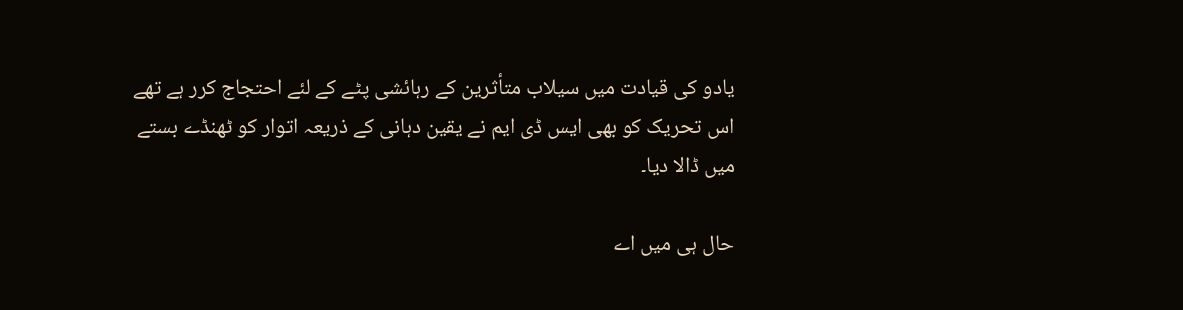یادو کی قیادت میں سیلاب متأثرین کے رہائشی پٹے کے لئے احتجاج کرر ہے تھے اس تحریک کو بھی ایس ڈی ایم نے یقین دہانی کے ذریعہ اتوار کو ٹھنڈے بستے میں ڈالا دیا۔

حال ہی میں اے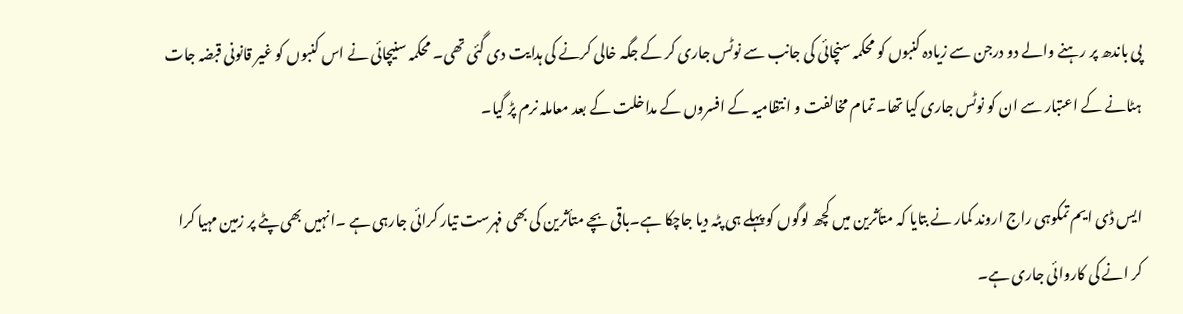پی باندھ پر رہنے والے دو درجن سے زیادہ کنبوں کو محکمہ سنچائی کی جانب سے نوٹس جاری کر کے جگہ خالی کرنے کی ہدایت دی گئی تھی۔ محکمہ سنیچائی نے اس کنبوں کو غیر قانونی قبضہ جات ہٹانے کے اعتبار سے ان کو نوٹس جاری کیا تھا۔ تمام مخالفت و انتظامیہ کے افسروں کے مداخلت کے بعد معاملہ نرم پڑ گیا۔

ایس ڈی ایم تمکوہی راج اروند کمار نے بتایا کہ متأثرین میں کچھ لوگوں کو پہلے ہی پٹہ دیا جاچکا ہے۔باقی بچے متأثرین کی بھی فہرست تیار کرائی جارہی ہے ۔انہیں بھی پٹے پر زمین مہیا کرا کر انے کی کاروائی جاری ہے۔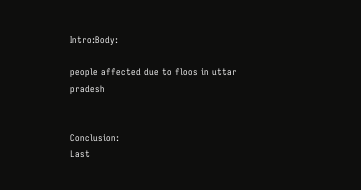Intro:Body:

people affected due to floos in uttar pradesh


Conclusion:
Last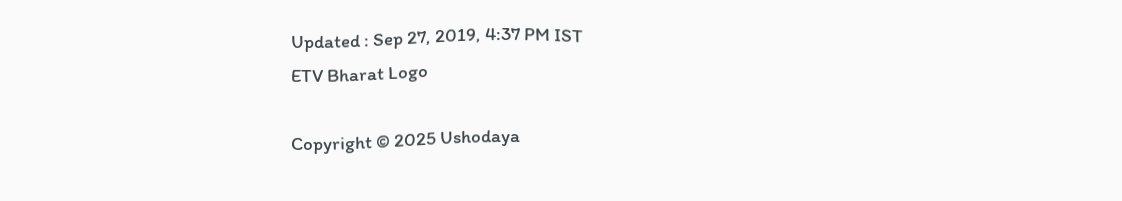Updated : Sep 27, 2019, 4:37 PM IST
ETV Bharat Logo

Copyright © 2025 Ushodaya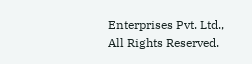Enterprises Pvt. Ltd., All Rights Reserved.